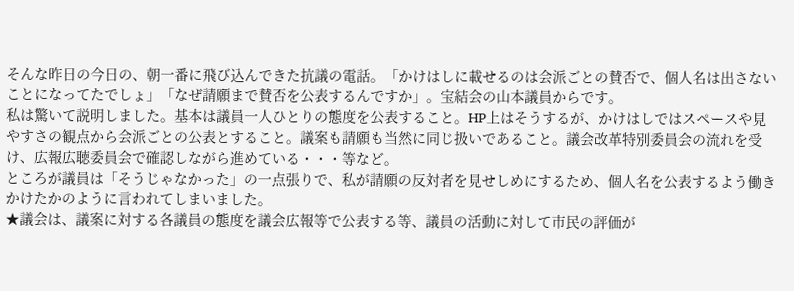そんな昨日の今日の、朝一番に飛び込んできた抗議の電話。「かけはしに載せるのは会派ごとの賛否で、個人名は出さないことになってたでしょ」「なぜ請願まで賛否を公表するんですか」。宝結会の山本議員からです。
私は驚いて説明しました。基本は議員一人ひとりの態度を公表すること。HP上はそうするが、かけはしではスペースや見やすさの観点から会派ごとの公表とすること。議案も請願も当然に同じ扱いであること。議会改革特別委員会の流れを受け、広報広聴委員会で確認しながら進めている・・・等など。
ところが議員は「そうじゃなかった」の一点張りで、私が請願の反対者を見せしめにするため、個人名を公表するよう働きかけたかのように言われてしまいました。
★議会は、議案に対する各議員の態度を議会広報等で公表する等、議員の活動に対して市民の評価が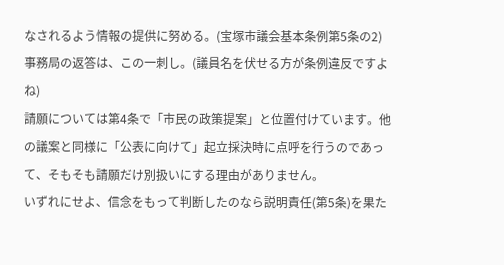なされるよう情報の提供に努める。(宝塚市議会基本条例第5条の2)
事務局の返答は、この一刺し。(議員名を伏せる方が条例違反ですよね)
請願については第4条で「市民の政策提案」と位置付けています。他の議案と同様に「公表に向けて」起立採決時に点呼を行うのであって、そもそも請願だけ別扱いにする理由がありません。
いずれにせよ、信念をもって判断したのなら説明責任(第5条)を果た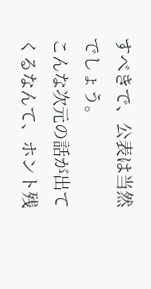すべきで、公表は当然でしょう。
こんな次元の話が出てくるなんて、ホント残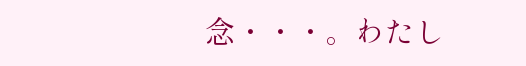念・・・。わたし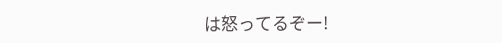は怒ってるぞー!